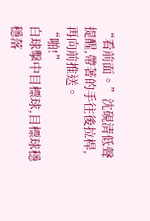“看前面。”沈硯清低聲提醒,帶著的手往後拉桿,再向前推送。
“啪!”
白球擊中目標球,目標球穩穩落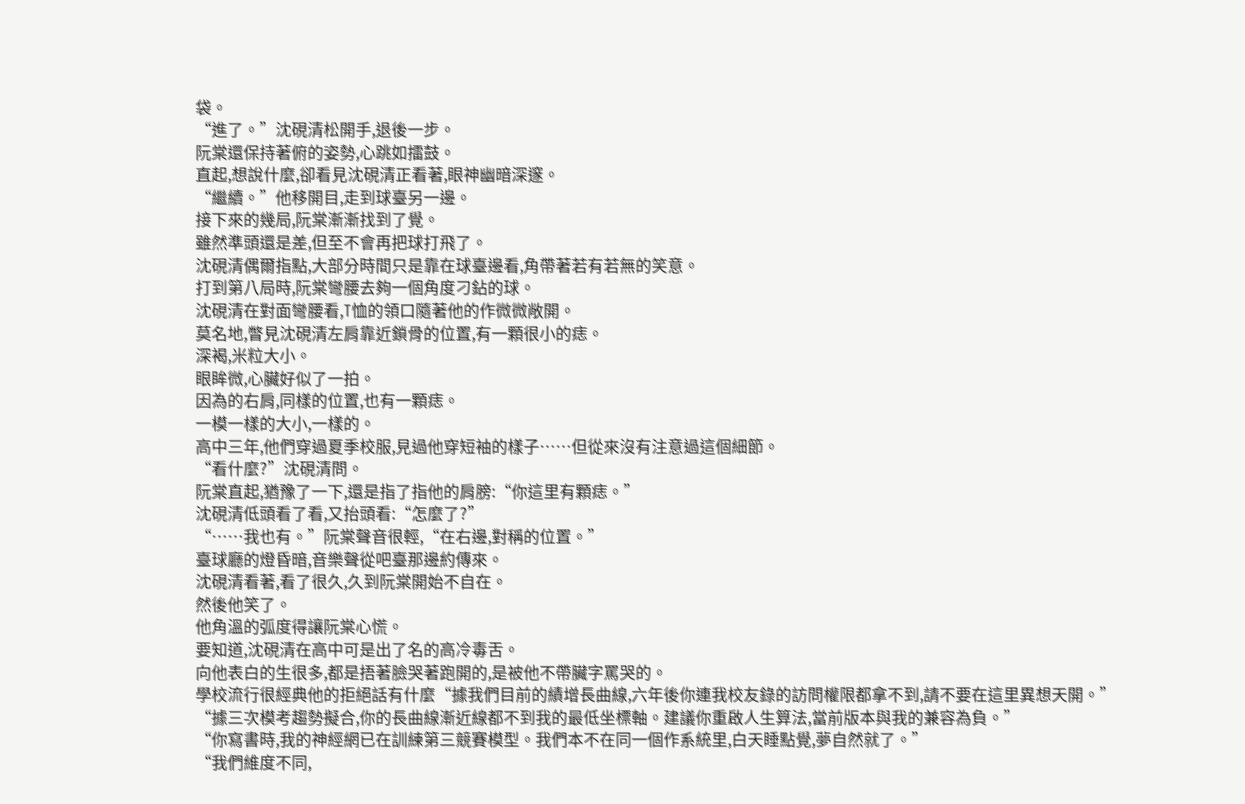袋。
“進了。”沈硯清松開手,退後一步。
阮棠還保持著俯的姿勢,心跳如擂鼓。
直起,想說什麼,卻看見沈硯清正看著,眼神幽暗深邃。
“繼續。”他移開目,走到球臺另一邊。
接下來的幾局,阮棠漸漸找到了覺。
雖然準頭還是差,但至不會再把球打飛了。
沈硯清偶爾指點,大部分時間只是靠在球臺邊看,角帶著若有若無的笑意。
打到第八局時,阮棠彎腰去夠一個角度刁鉆的球。
沈硯清在對面彎腰看,T恤的領口隨著他的作微微敞開。
莫名地,瞥見沈硯清左肩靠近鎖骨的位置,有一顆很小的痣。
深褐,米粒大小。
眼眸微,心臟好似了一拍。
因為的右肩,同樣的位置,也有一顆痣。
一模一樣的大小,一樣的。
高中三年,他們穿過夏季校服,見過他穿短袖的樣子……但從來沒有注意過這個細節。
“看什麼?”沈硯清問。
阮棠直起,猶豫了一下,還是指了指他的肩膀:“你這里有顆痣。”
沈硯清低頭看了看,又抬頭看:“怎麼了?”
“……我也有。”阮棠聲音很輕,“在右邊,對稱的位置。”
臺球廳的燈昏暗,音樂聲從吧臺那邊約傳來。
沈硯清看著,看了很久,久到阮棠開始不自在。
然後他笑了。
他角溫的弧度得讓阮棠心慌。
要知道,沈硯清在高中可是出了名的高冷毒舌。
向他表白的生很多,都是捂著臉哭著跑開的,是被他不帶臟字罵哭的。
學校流行很經典他的拒絕話有什麼“據我們目前的績增長曲線,六年後你連我校友錄的訪問權限都拿不到,請不要在這里異想天開。”
“據三次模考趨勢擬合,你的長曲線漸近線都不到我的最低坐標軸。建議你重啟人生算法,當前版本與我的兼容為負。”
“你寫書時,我的神經網已在訓練第三競賽模型。我們本不在同一個作系統里,白天睡點覺,夢自然就了。”
“我們維度不同,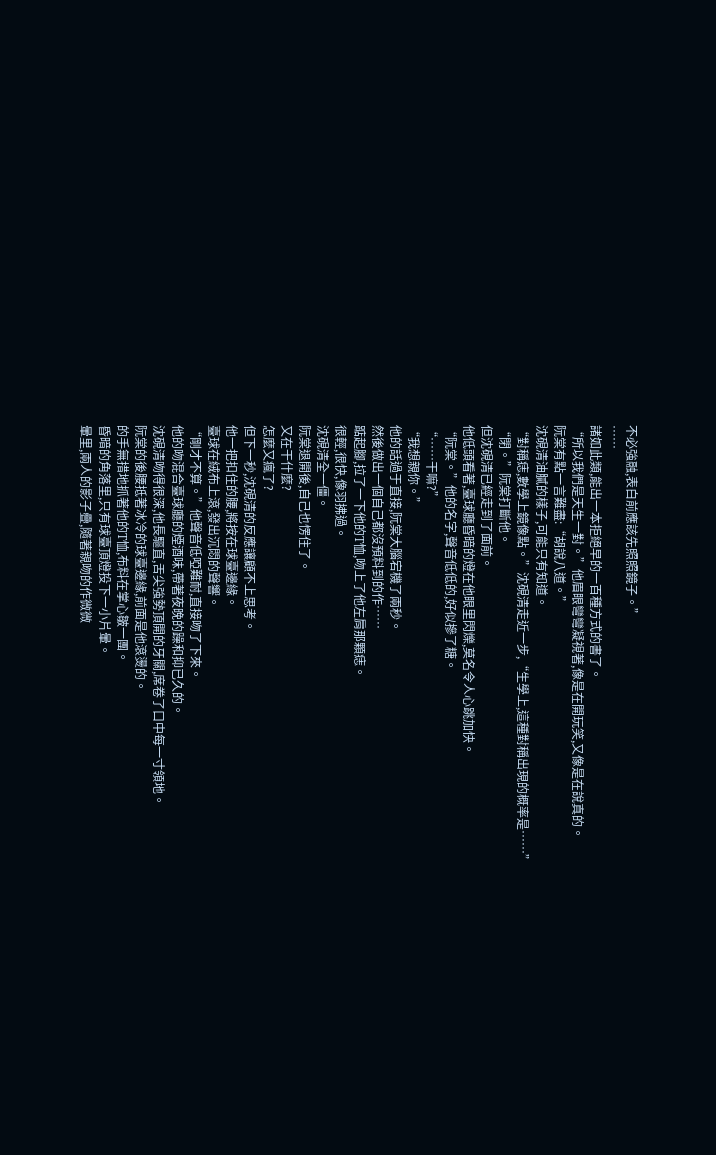不必強融,表白前應該先照照鏡子。”
……
諸如此類,能出一本拒絕早的一百種方式的書了。
“所以我們是天生一對。”他眉眼彎彎凝視著,像是在開玩笑,又像是在說真的。
阮棠有點一言難盡:“胡說八道。”
沈硯清油膩的樣子,可能只有知道。
“對稱痣,數學上鏡像點。”沈硯清走近一步,“生學上,這種對稱出現的概率是……”
“閉。”阮棠打斷他。
但沈硯清已經走到了面前。
他低頭看著,臺球廳昏暗的燈在他眼里閃爍,莫名令人心跳加快。
“阮棠。”他的名字,聲音低低的,好似摻了糖。
“……干嘛?”
“我想親你。”
他的話過于直接,阮棠大腦宕機了兩秒。
然後做出一個自己都沒預料到的作……
踮起腳,拉了一下他的T恤,吻上了他左肩那顆痣。
很輕,很快,像羽拂過。
沈硯清全一僵。
阮棠退開後,自己也愣住了。
又在干什麼?
怎麼又瘋了?
但下一秒,沈硯清的反應讓顧不上思考。
他一把扣住的腰,將按在球臺邊緣。
臺球在絨布上滾,發出沉悶的聲響。
“剛才不算。”他聲音低啞難耐,直接吻了下來。
他的吻混合臺球廳的煙酒味,帶著夜晚的躁和抑已久的。
沈硯清吻得很深,他長驅直,舌尖強勢頂開的牙關,席卷了口中每一寸領地。
阮棠的後腰抵著冰冷的球臺邊緣,前面是他滾燙的。
的手無措地抓著他的T恤,布料在掌心皺一團。
昏暗的角落里,只有球臺頂燈投下一小片暈。
暈里,兩人的影子疊,隨著親吻的作微微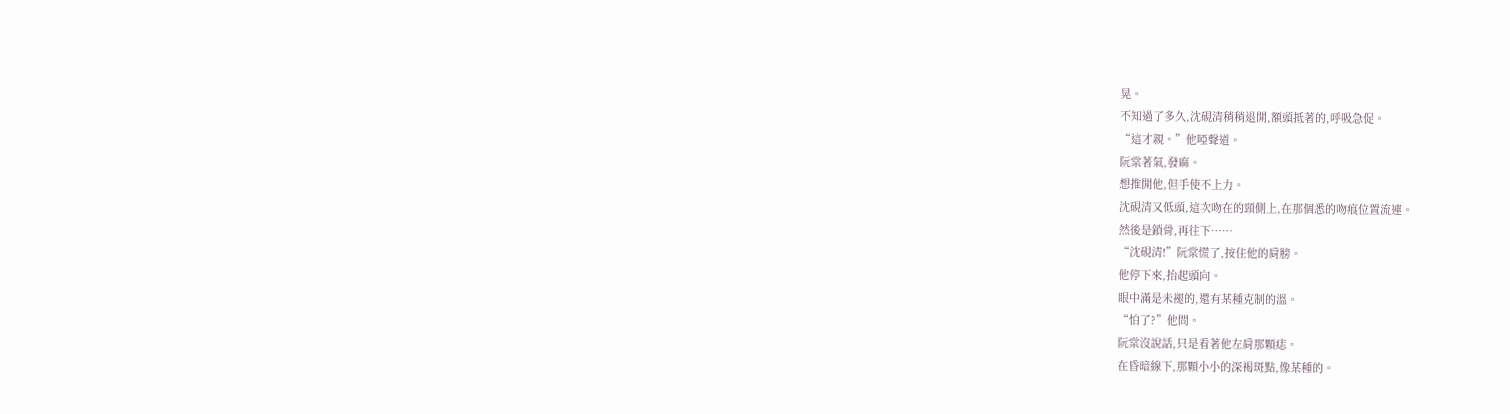晃。
不知過了多久,沈硯清稍稍退開,額頭抵著的,呼吸急促。
“這才親。”他啞聲道。
阮棠著氣,發麻。
想推開他,但手使不上力。
沈硯清又低頭,這次吻在的頸側上,在那個悉的吻痕位置流連。
然後是鎖骨,再往下……
“沈硯清!”阮棠慌了,按住他的肩膀。
他停下來,抬起頭向。
眼中滿是未褪的,還有某種克制的溫。
“怕了?”他問。
阮棠沒說話,只是看著他左肩那顆痣。
在昏暗線下,那顆小小的深褐斑點,像某種的。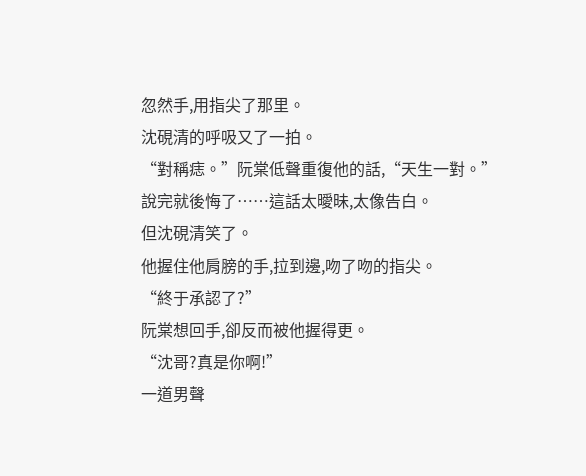忽然手,用指尖了那里。
沈硯清的呼吸又了一拍。
“對稱痣。”阮棠低聲重復他的話,“天生一對。”
說完就後悔了……這話太曖昧,太像告白。
但沈硯清笑了。
他握住他肩膀的手,拉到邊,吻了吻的指尖。
“終于承認了?”
阮棠想回手,卻反而被他握得更。
“沈哥?真是你啊!”
一道男聲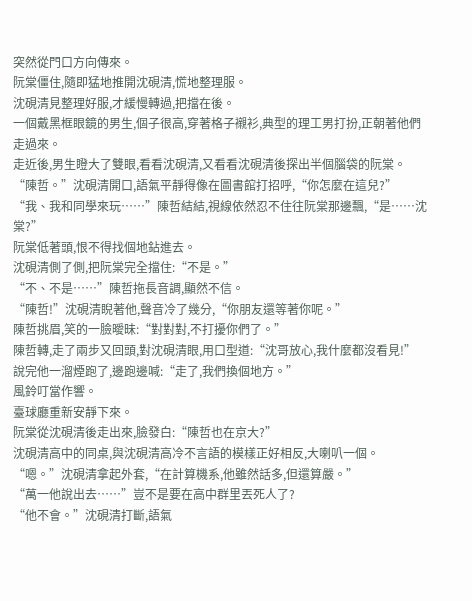突然從門口方向傳來。
阮棠僵住,隨即猛地推開沈硯清,慌地整理服。
沈硯清見整理好服,才緩慢轉過,把擋在後。
一個戴黑框眼鏡的男生,個子很高,穿著格子襯衫,典型的理工男打扮,正朝著他們走過來。
走近後,男生瞪大了雙眼,看看沈硯清,又看看沈硯清後探出半個腦袋的阮棠。
“陳哲。”沈硯清開口,語氣平靜得像在圖書館打招呼,“你怎麼在這兒?”
“我、我和同學來玩……”陳哲結結,視線依然忍不住往阮棠那邊飄,“是……沈棠?”
阮棠低著頭,恨不得找個地鉆進去。
沈硯清側了側,把阮棠完全擋住:“不是。”
“不、不是……”陳哲拖長音調,顯然不信。
“陳哲!”沈硯清睨著他,聲音冷了幾分,“你朋友還等著你呢。”
陳哲挑眉,笑的一臉曖昧:“對對對,不打擾你們了。”
陳哲轉,走了兩步又回頭,對沈硯清眼,用口型道:“沈哥放心,我什麼都沒看見!”
說完他一溜煙跑了,邊跑邊喊:“走了,我們換個地方。”
風鈴叮當作響。
臺球廳重新安靜下來。
阮棠從沈硯清後走出來,臉發白:“陳哲也在京大?”
沈硯清高中的同桌,與沈硯清高冷不言語的模樣正好相反,大喇叭一個。
“嗯。”沈硯清拿起外套,“在計算機系,他雖然話多,但還算嚴。”
“萬一他說出去……”豈不是要在高中群里丟死人了?
“他不會。”沈硯清打斷,語氣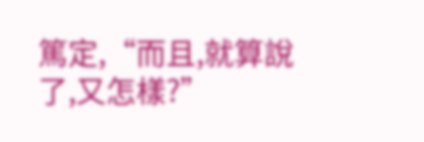篤定,“而且,就算說了,又怎樣?”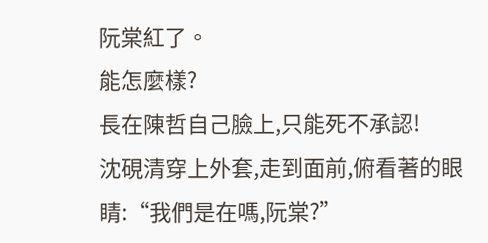阮棠紅了。
能怎麼樣?
長在陳哲自己臉上,只能死不承認!
沈硯清穿上外套,走到面前,俯看著的眼睛:“我們是在嗎,阮棠?”